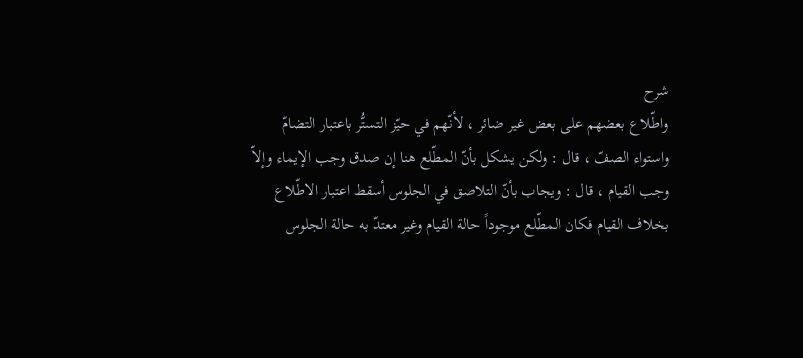شرح
واطّلاع بعضهم على بعض غير ضائر ، لأنّهم في حيّز التستُّر باعتبار التضامّ
واستواء الصفّ ، قال : ولكن يشكل بأنّ المطّلع هنا إن صدق وجب الإيماء وإلاّ
وجب القيام ، قال : ويجاب بأنّ التلاصق في الجلوس أسقط اعتبار الاطّلاع
بخلاف القيام فكان المطّلع موجوداً حالة القيام وغير معتدّ به حالة الجلوس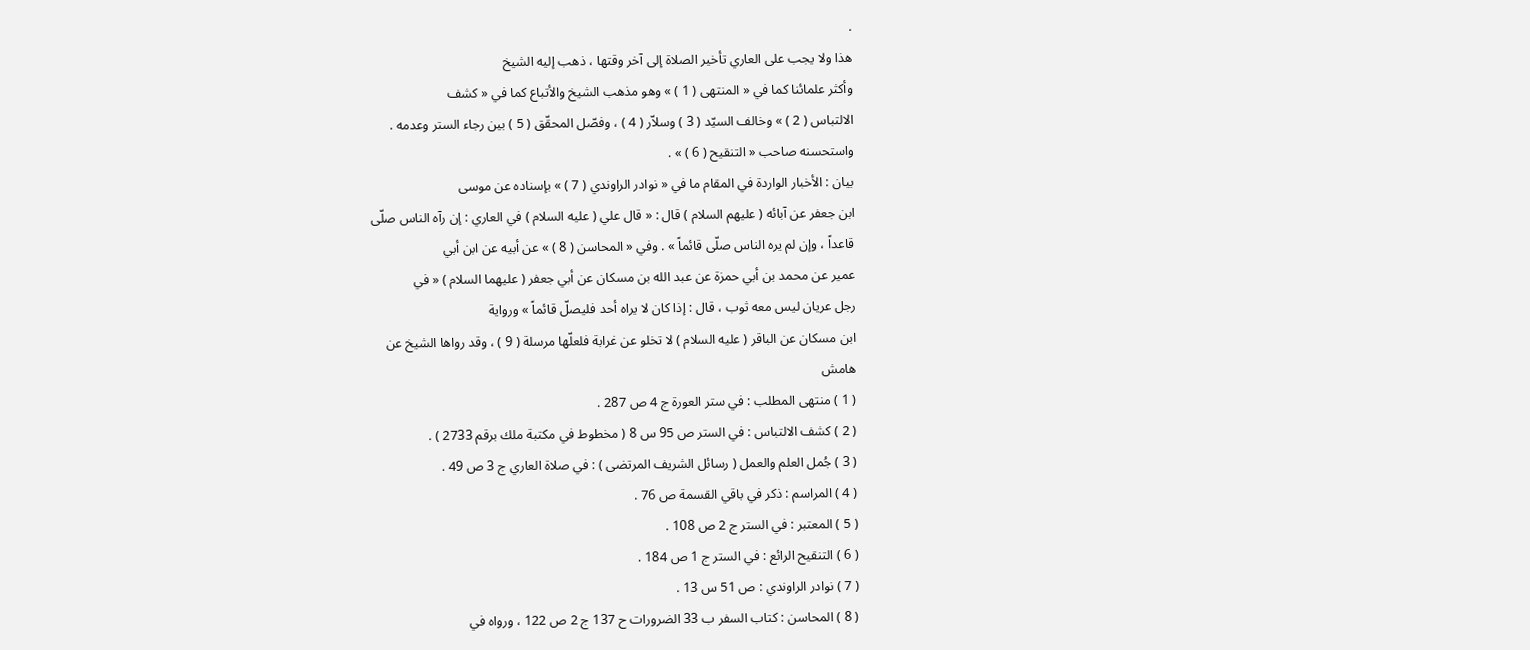.
هذا ولا يجب على العاري تأخير الصلاة إلى آخر وقتها ، ذهب إليه الشيخ
وأكثر علمائنا كما في « المنتهى ( 1 ) » وهو مذهب الشيخ والأتباع كما في « كشف
الالتباس ( 2 ) » وخالف السيّد ( 3 ) وسلاّر ( 4 ) ، وفصّل المحقّق ( 5 ) بين رجاء الستر وعدمه .
واستحسنه صاحب « التنقيح ( 6 ) » .
بيان : الأخبار الواردة في المقام ما في « نوادر الراوندي ( 7 ) » بإسناده عن موسى
ابن جعفر عن آبائه ( عليهم السلام ) قال : « قال علي ( عليه السلام ) في العاري : إن رآه الناس صلّى
قاعداً ، وإن لم يره الناس صلّى قائماً » . وفي « المحاسن ( 8 ) » عن أبيه عن ابن أبي
عمير عن محمد بن أبي حمزة عن عبد الله بن مسكان عن أبي جعفر ( عليهما السلام ) « في
رجل عريان ليس معه ثوب ، قال : إذا كان لا يراه أحد فليصلّ قائماً » ورواية
ابن مسكان عن الباقر ( عليه السلام ) لا تخلو عن غرابة فلعلّها مرسلة ( 9 ) ، وقد رواها الشيخ عن
هامش
( 1 ) منتهى المطلب : في ستر العورة ج 4 ص 287 .
( 2 ) كشف الالتباس : في الستر ص 95 س 8 ( مخطوط في مكتبة ملك برقم 2733 ) .
( 3 ) جُمل العلم والعمل ( رسائل الشريف المرتضى ) : في صلاة العاري ج 3 ص 49 .
( 4 ) المراسم : ذكر في باقي القسمة ص 76 .
( 5 ) المعتبر : في الستر ج 2 ص 108 .
( 6 ) التنقيح الرائع : في الستر ج 1 ص 184 .
( 7 ) نوادر الراوندي : ص 51 س 13 .
( 8 ) المحاسن : كتاب السفر ب 33 الضرورات ح 137 ج 2 ص 122 ، ورواه في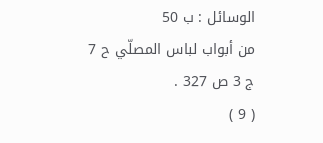الوسائل : ب 50
من أبواب لباس المصلّي ح 7 ج 3 ص 327 .
( 9 )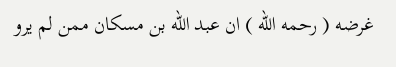غرضه ( رحمه الله ) ان عبد الله بن مسكان ممن لم يرو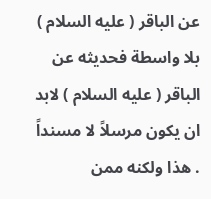عن الباقر ( عليه السلام ) بلا واسطة فحديثه عن
الباقر ( عليه السلام ) لابد ان يكون مرسلاً لا مسنداً . هذا ولكنه ممن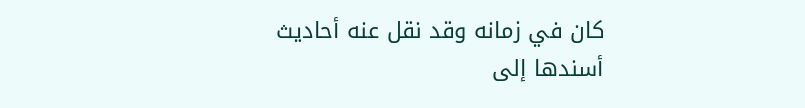كان في زمانه وقد نقل عنه أحاديث
أسندها إلى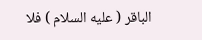الباقر ( عليه السلام ) فلا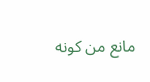مانع من كونه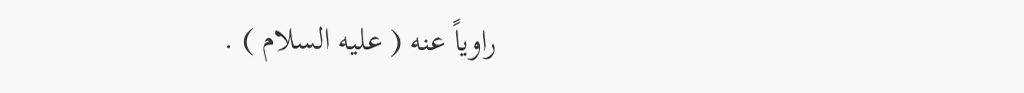راوياً عنه ( عليه السلام ) .